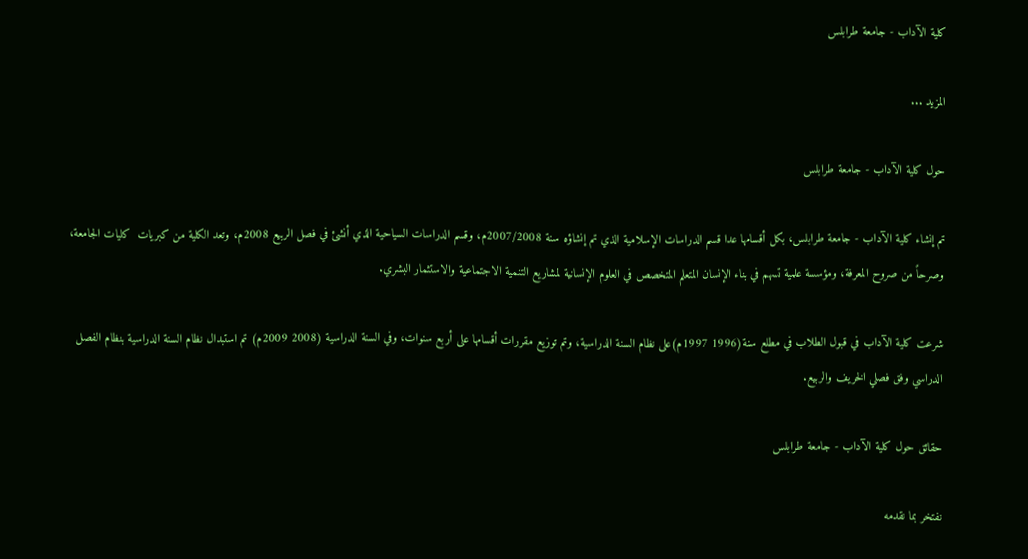كلية الآداب - جامعة طرابلس

المزيد ...

حول كلية الآداب - جامعة طرابلس

تم إنشاء كلية الآداب - جامعة طرابلس، بكل أقسامها عدا قسم الدراسات الإسلامية الذي تم إنشاؤه سنة 2007/2008م، وقسم الدراسات السياحية الذي أنشئ في فصل الربيع 2008م، وتعد الكلية من كبريات  كليات الجامعة، وصرحاً من صروح المعرفة، ومؤسسة علمية تسهم في بناء الإنسان المتعلم المتخصص في العلوم الإنسانية لمشاريع التنمية الاجتماعية والاستثمار البشري.

شرعت كلية الآداب في قبول الطلاب في مطلع سنة(1996 1997م)على نظام السنة الدراسية، وتم توزيع مقررات أقسامها على أربع سنوات، وفي السنة الدراسية (2008 2009م) تم استبدال نظام السنة الدراسية بنظام الفصل الدراسي وفق فصلي الخريف والربيع.

حقائق حول كلية الآداب - جامعة طرابلس

نفتخر بما نقدمه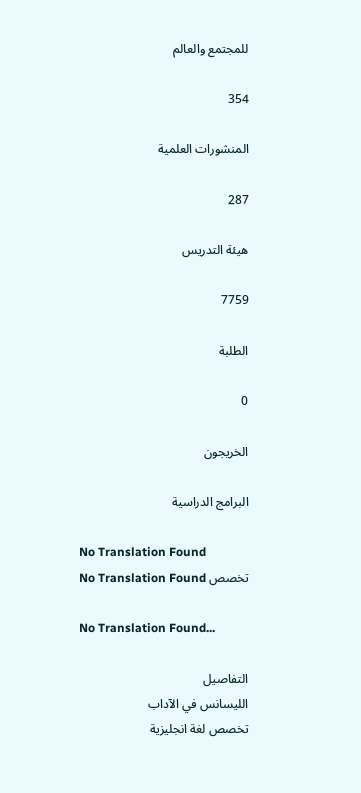للمجتمع والعالم

354

المنشورات العلمية

287

هيئة التدريس

7759

الطلبة

0

الخريجون

البرامج الدراسية

No Translation Found
تخصص No Translation Found

No Translation Found...

التفاصيل
الليسانس في الآداب
تخصص لغة انجليزية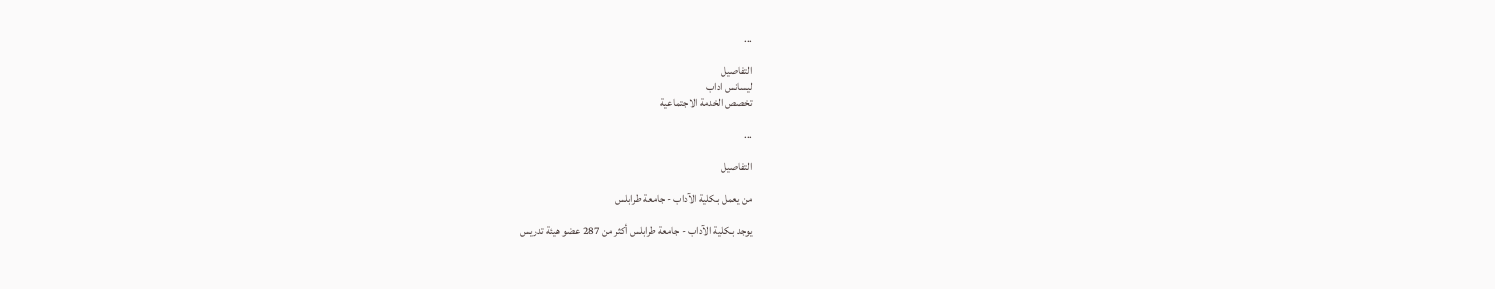...

التفاصيل
ليسانس اداب
تخصص الخدمة الاجتماعية

...

التفاصيل

من يعمل بـكلية الآداب - جامعة طرابلس

يوجد بـكلية الآداب - جامعة طرابلس أكثر من 287 عضو هيئة تدريس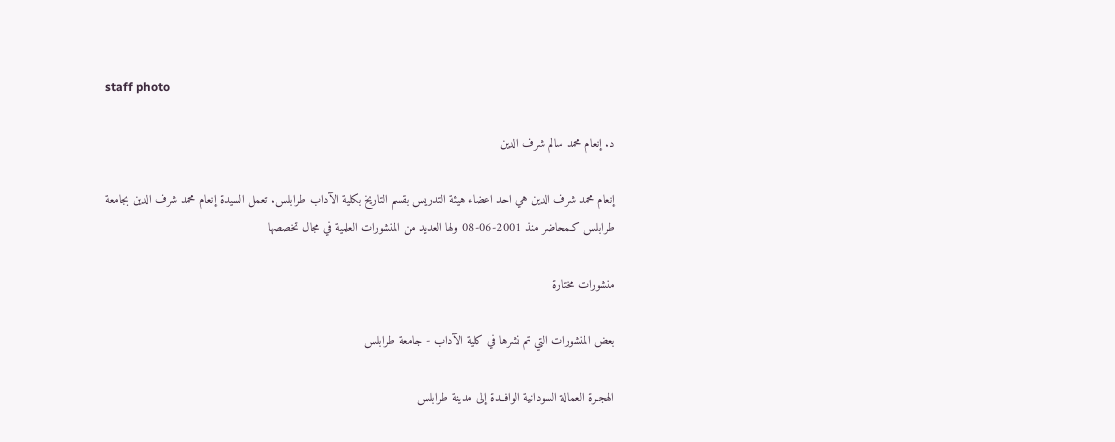staff photo

د. إنعام محمد سالم شرف الدين

إنعام محمد شرف الدين هي احد اعضاء هيئة التدريس بقسم التاريخ بكلية الآداب طرابلس. تعمل السيدة إنعام محمد شرف الدين بجامعة طرابلس كـمحاضر منذ 2001-06-08 ولها العديد من المنشورات العلمية في مجال تخصصها

منشورات مختارة

بعض المنشورات التي تم نشرها في كلية الآداب - جامعة طرابلس

الهجـرة العمالة السودانية الوافــدة إلى مدينة طرابلس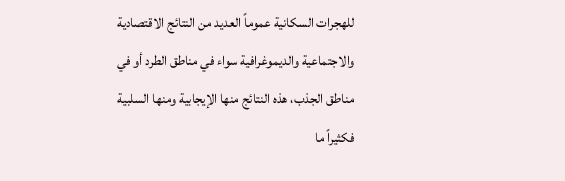للهجرات السكانية عموماً العديد من النتائج الاقتصادية والاجتماعية والديموغرافية سواء في مناطق الطرد أو في مناطق الجذب، هذه النتائج منها الإيجابية ومنها السلبية فكثيراً ما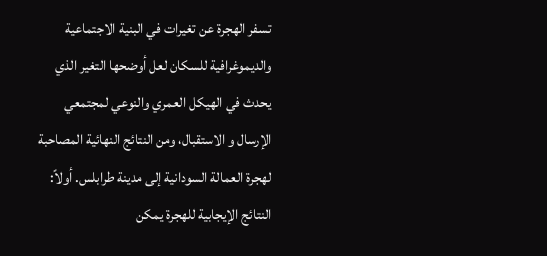تسفر الهجرة عن تغيرات في البنية الاجتماعية والديموغرافية للسكان لعل أوضحها التغير الذي يحدث في الهيكل العمري والنوعي لمجتمعي الإرسال و الاستقبال، ومن النتائج النهائية المصاحبة لهجرة العمالة السودانية إلى مدينة طرابلس. أولاً: النتائج الإيجابية للهجرة يمكن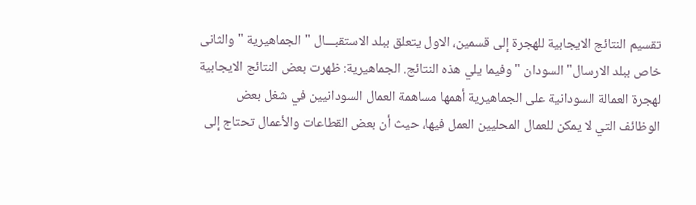تقسيم النتائج الايجابية للهجرة إلى قسمين، الاول يتعلق ببلد الاستقبـــال "الجماهيرية " والثانى خاص ببلد الارسال" السودان "وفيما يلي هذه النتائج. الجماهيرية: ظهرت بعض النتائج الايجابية لهجرة العمالة السودانية على الجماهيرية أهمها مساهمة العمال السودانيين في شغل بعض الوظائف التي لا يمكن للعمال المحليين العمل فيها، حيث أن بعض القطاعات والأعمال تحتاج إلى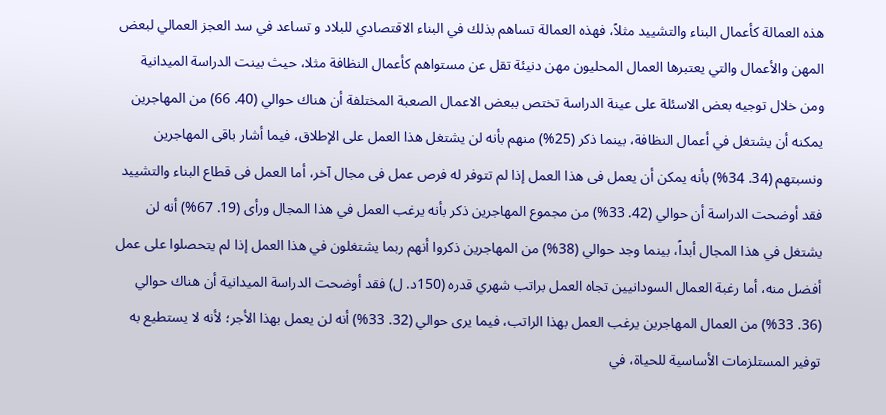هذه العمالة كأعمال البناء والتشييد مثلاً، فهذه العمالة تساهم بذلك في البناء الاقتصادي للبلاد و تساعد في سد العجز العمالي لبعض المهن والأعمال والتي يعتبرها العمال المحليون مهن دنيئة تقل عن مستواهم كأعمال النظافة مثلا، حيث بينت الدراسة الميدانية ومن خلال توجيه بعض الاسئلة على عينة الدراسة تختص ببعض الاعمال الصعبة المختلفة أن هناك حوالي (40. 66) من المهاجرين يمكنه أن يشتغل في أعمال النظافة، بينما ذكر (25%) منهم بأنه لن يشتغل هذا العمل على الإطلاق، فيما أشار باقى المهاجرين ونسبتهم (34. 34%) بأنه يمكن أن يعمل فى هذا العمل إذا لم تتوفر له فرص عمل فى مجال آخر، أما العمل فى قطاع البناء والتشييد فقد أوضحت الدراسة أن حوالي (42. 33%) من مجموع المهاجرين ذكر بأنه يرغب العمل في هذا المجال ورأى (19. 67%) أنه لن يشتغل في هذا المجال أبداً، بينما وجد حوالي (38%) من المهاجرين ذكروا أنهم ربما يشتغلون في هذا العمل إذا لم يتحصلوا على عمل أفضل منه، أما رغبة العمال السودانيين تجاه العمل براتب شهري قدره (150د. ل) فقد أوضحت الدراسة الميدانية أن هناك حوالي (36. 33%) من العمال المهاجرين يرغب العمل بهذا الراتب، فيما يرى حوالي (32. 33%) أنه لن يعمل بهذا الأجر؛ لأنه لا يستطيع به توفير المستلزمات الأساسية للحياة، في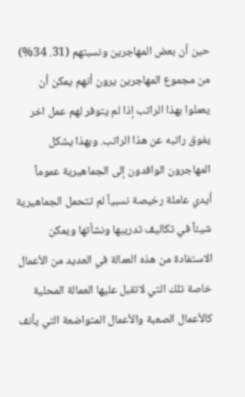حين أن بعض المهاجرين ونسبتهم (31. 34%) من مجموع المهاجرين يرون أنهم يمكن أن يعملوا بهذا الراتب إذا لم يتوفر لهم عمل اخر يفوق راتبه عن هذا الراتب. وبهذا يشكل المهاجرون الوافدون إلى الجماهيرية عموماً أيدي عاملة رخيصة نسبياً لم تتحمل الجماهيرية شيئاً في تكاليف تدريبها ونشأتها ويمكن الاستفادة من هذه العمالة في العديد من الأعمال خاصة تلك التي لاتقبل عليها العمالة المحلية كالأعمال الصعبة والأعمال المتواضعة التي يأنف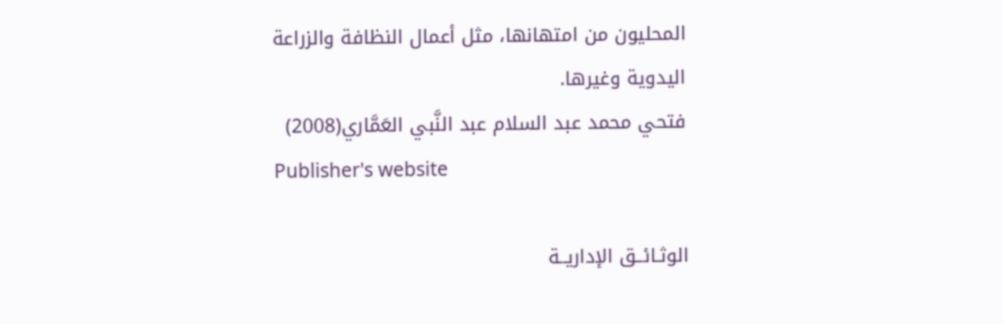المحليون من امتهانها، مثل أعمال النظافة والزراعة اليدوية وغيرها.
فتحي محمد عبد السلام عبد النَّبي العَمَّاري(2008)
Publisher's website

الوثـائــق الإداريــة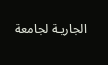الجاريـة لجامعة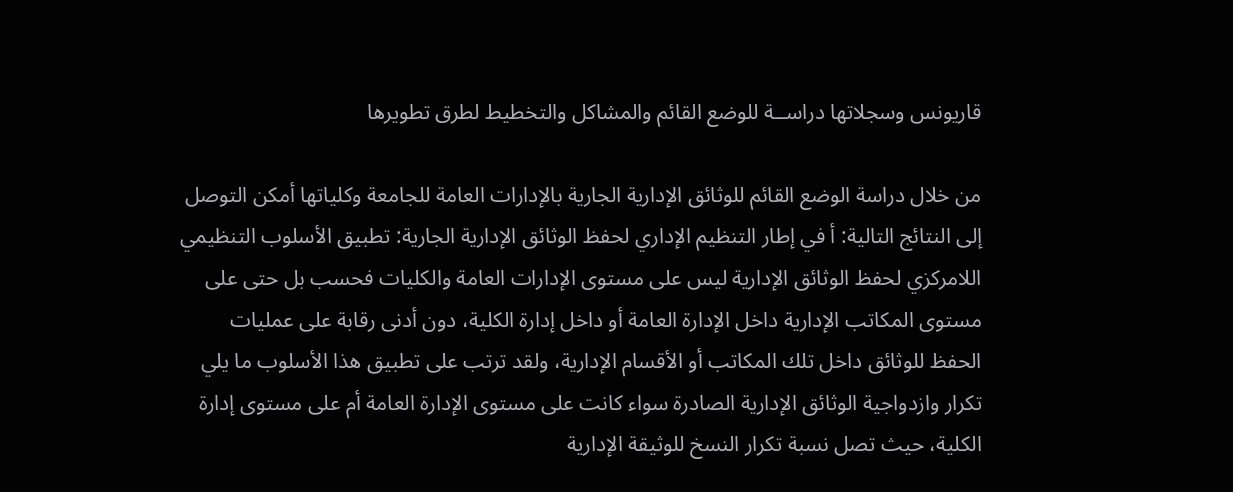قاريونس وسجلاتها دراســة للوضع القائم والمشاكل والتخطيط لطرق تطويرها

من خلال دراسة الوضع القائم للوثائق الإدارية الجارية بالإدارات العامة للجامعة وكلياتها أمكن التوصل إلى النتائج التالية: أ في إطار التنظيم الإداري لحفظ الوثائق الإدارية الجارية: تطبيق الأسلوب التنظيمي اللامركزي لحفظ الوثائق الإدارية ليس على مستوى الإدارات العامة والكليات فحسب بل حتى على مستوى المكاتب الإدارية داخل الإدارة العامة أو داخل إدارة الكلية، دون أدنى رقابة على عمليات الحفظ للوثائق داخل تلك المكاتب أو الأقسام الإدارية، ولقد ترتب على تطبيق هذا الأسلوب ما يلي تكرار وازدواجية الوثائق الإدارية الصادرة سواء كانت على مستوى الإدارة العامة أم على مستوى إدارة الكلية، حيث تصل نسبة تكرار النسخ للوثيقة الإدارية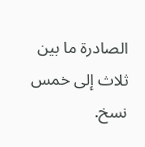الصادرة ما بين ثلاث إلى خمس نسخ.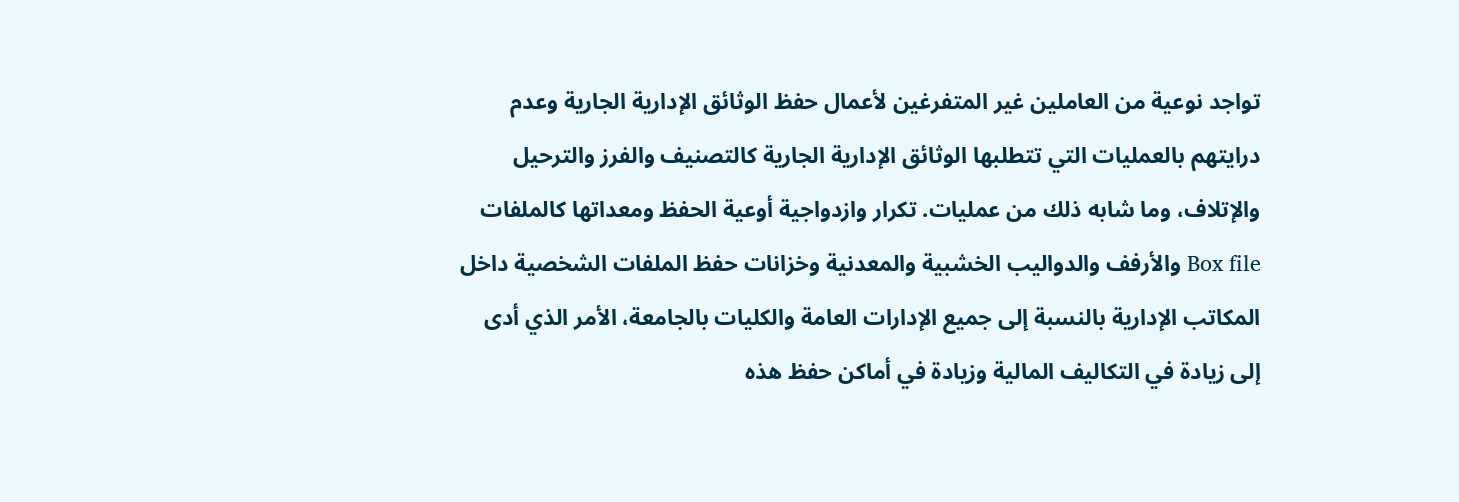تواجد نوعية من العاملين غير المتفرغين لأعمال حفظ الوثائق الإدارية الجارية وعدم درايتهم بالعمليات التي تتطلبها الوثائق الإدارية الجارية كالتصنيف والفرز والترحيل والإتلاف، وما شابه ذلك من عمليات. تكرار وازدواجية أوعية الحفظ ومعداتها كالملفات Box file والأرفف والدواليب الخشبية والمعدنية وخزانات حفظ الملفات الشخصية داخل المكاتب الإدارية بالنسبة إلى جميع الإدارات العامة والكليات بالجامعة، الأمر الذي أدى إلى زيادة في التكاليف المالية وزيادة في أماكن حفظ هذه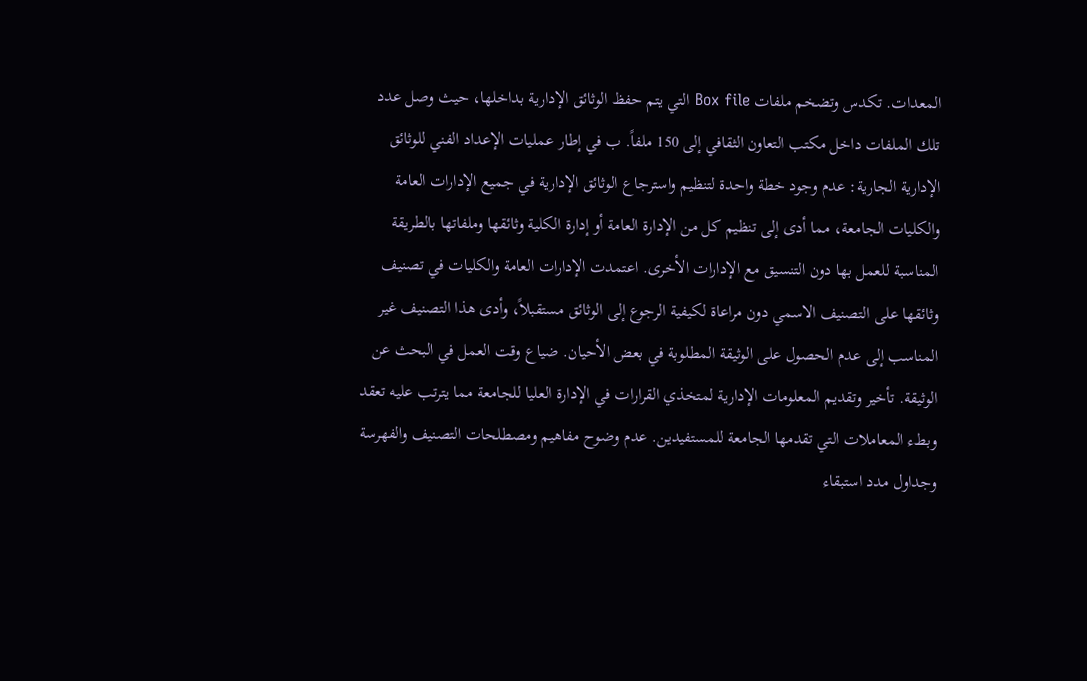المعدات. تكدس وتضخم ملفات Box file التي يتم حفظ الوثائق الإدارية بداخلها، حيث وصل عدد تلك الملفات داخل مكتب التعاون الثقافي إلى 150 ملفاً. ب في إطار عمليات الإعداد الفني للوثائق الإدارية الجارية: عدم وجود خطة واحدة لتنظيم واسترجاع الوثائق الإدارية في جميع الإدارات العامة والكليات الجامعة، مما أدى إلى تنظيم كل من الإدارة العامة أو إدارة الكلية وثائقها وملفاتها بالطريقة المناسبة للعمل بها دون التنسيق مع الإدارات الأخرى. اعتمدت الإدارات العامة والكليات في تصنيف وثائقها على التصنيف الاسمي دون مراعاة لكيفية الرجوع إلى الوثائق مستقبلاً، وأدى هذا التصنيف غير المناسب إلى عدم الحصول على الوثيقة المطلوبة في بعض الأحيان. ضياع وقت العمل في البحث عن الوثيقة. تأخير وتقديم المعلومات الإدارية لمتخذي القرارات في الإدارة العليا للجامعة مما يترتب عليه تعقد وبطء المعاملات التي تقدمها الجامعة للمستفيدين. عدم وضوح مفاهيم ومصطلحات التصنيف والفهرسة وجداول مدد استبقاء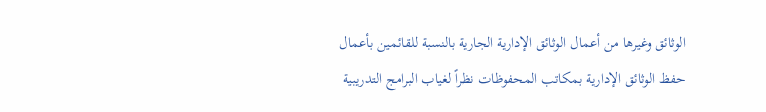الوثائق وغيرها من أعمال الوثائق الإدارية الجارية بالنسبة للقائمين بأعمال حفظ الوثائق الإدارية بمكاتب المحفوظات نظراً لغياب البرامج التدريبية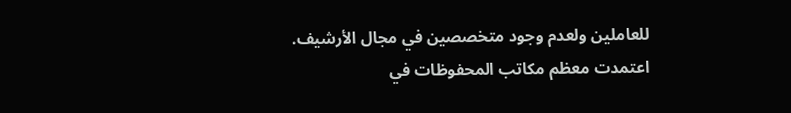للعاملين ولعدم وجود متخصصين في مجال الأرشيف. اعتمدت معظم مكاتب المحفوظات في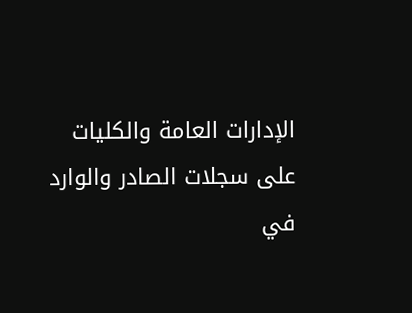الإدارات العامة والكليات على سجلات الصادر والوارد في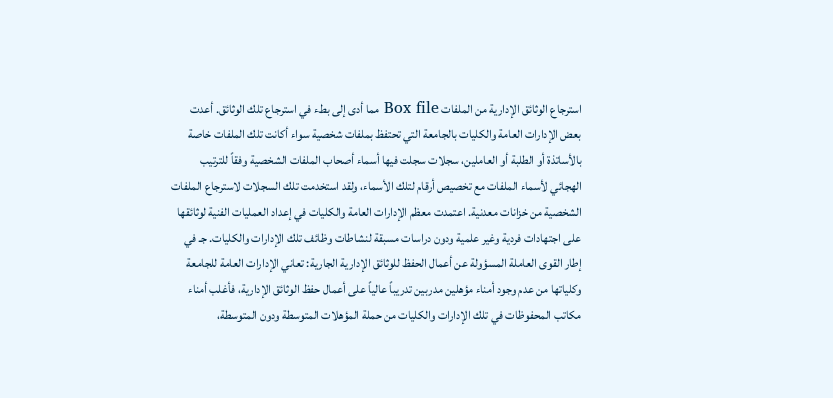استرجاع الوثائق الإدارية من الملفات Box file مما أدى إلى بطء في استرجاع تلك الوثائق. أعدت بعض الإدارات العامة والكليات بالجامعة التي تحتفظ بملفات شخصية سواء أكانت تلك الملفات خاصة بالأساتذة أو الطلبة أو العاملين، سجلات سجلت فيها أسماء أصحاب الملفات الشخصية وفقاً للترتيب الهجائي لأسماء الملفات مع تخصيص أرقام لتلك الأسماء، ولقد استخدمت تلك السجلات لاسترجاع الملفات الشخصية من خزانات معدنية. اعتمدت معظم الإدارات العامة والكليات في إعداد العمليات الفنية لوثائقها على اجتهادات فردية وغير علمية ودون دراسات مسبقة لنشاطات وظائف تلك الإدارات والكليات. جـ في إطار القوى العاملة المسؤولة عن أعمال الحفظ للوثائق الإدارية الجارية: تعاني الإدارات العامة للجامعة وكلياتها من عدم وجود أمناء مؤهلين مدربين تدريباً عالياً على أعمال حفظ الوثائق الإدارية، فأغلب أمناء مكاتب المحفوظات في تلك الإدارات والكليات من حملة المؤهلات المتوسطة ودون المتوسطة،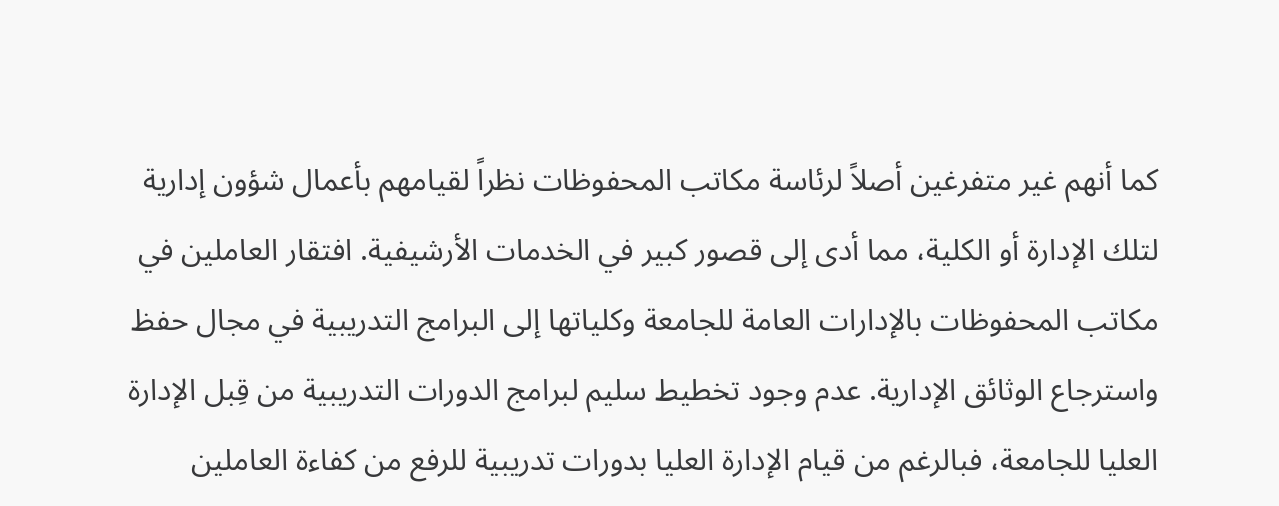كما أنهم غير متفرغين أصلاً لرئاسة مكاتب المحفوظات نظراً لقيامهم بأعمال شؤون إدارية لتلك الإدارة أو الكلية، مما أدى إلى قصور كبير في الخدمات الأرشيفية. افتقار العاملين في مكاتب المحفوظات بالإدارات العامة للجامعة وكلياتها إلى البرامج التدريبية في مجال حفظ واسترجاع الوثائق الإدارية. عدم وجود تخطيط سليم لبرامج الدورات التدريبية من قِبل الإدارة العليا للجامعة، فبالرغم من قيام الإدارة العليا بدورات تدريبية للرفع من كفاءة العاملين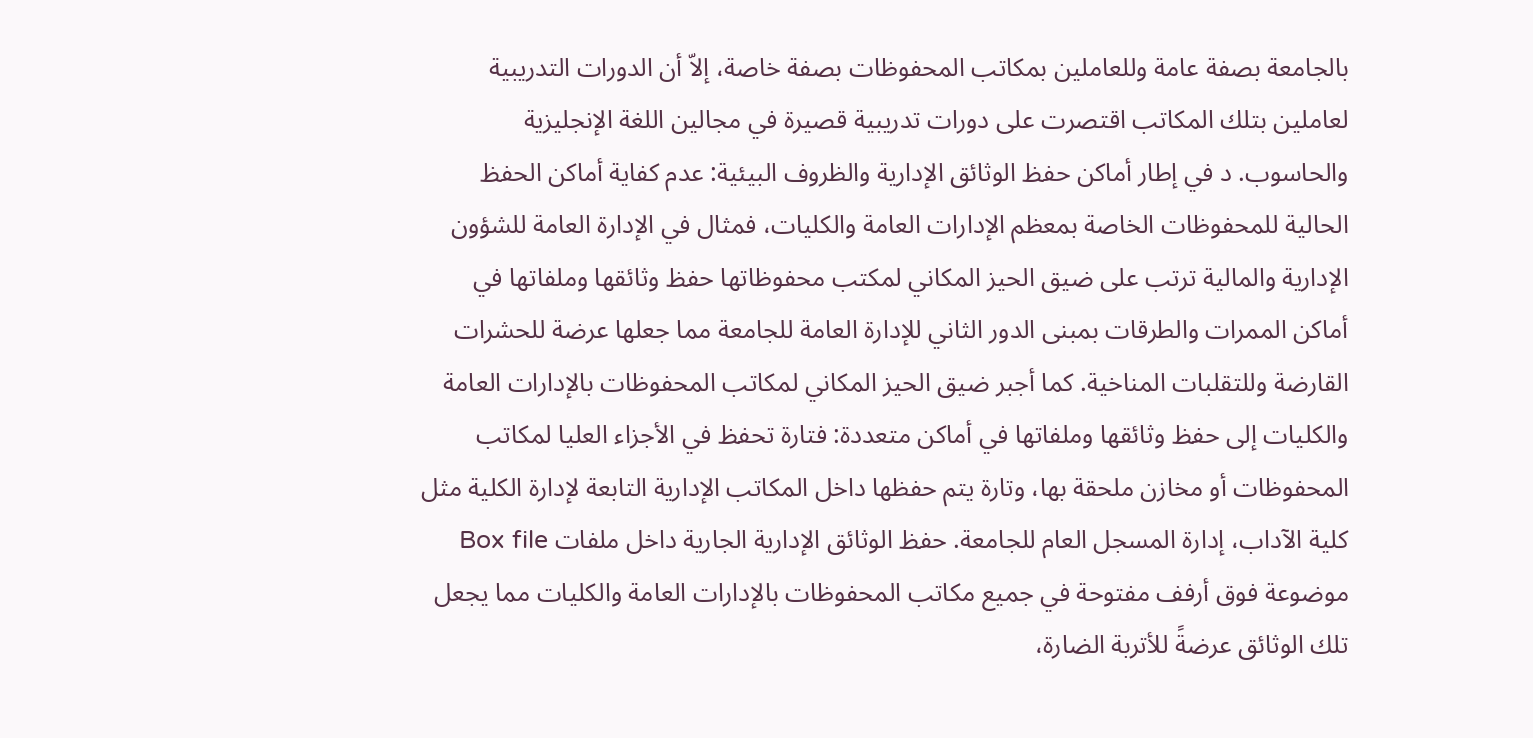بالجامعة بصفة عامة وللعاملين بمكاتب المحفوظات بصفة خاصة، إلاّ أن الدورات التدريبية لعاملين بتلك المكاتب اقتصرت على دورات تدريبية قصيرة في مجالين اللغة الإنجليزية والحاسوب. د في إطار أماكن حفظ الوثائق الإدارية والظروف البيئية: عدم كفاية أماكن الحفظ الحالية للمحفوظات الخاصة بمعظم الإدارات العامة والكليات، فمثال في الإدارة العامة للشؤون الإدارية والمالية ترتب على ضيق الحيز المكاني لمكتب محفوظاتها حفظ وثائقها وملفاتها في أماكن الممرات والطرقات بمبنى الدور الثاني للإدارة العامة للجامعة مما جعلها عرضة للحشرات القارضة وللتقلبات المناخية. كما أجبر ضيق الحيز المكاني لمكاتب المحفوظات بالإدارات العامة والكليات إلى حفظ وثائقها وملفاتها في أماكن متعددة: فتارة تحفظ في الأجزاء العليا لمكاتب المحفوظات أو مخازن ملحقة بها، وتارة يتم حفظها داخل المكاتب الإدارية التابعة لإدارة الكلية مثل كلية الآداب، إدارة المسجل العام للجامعة. حفظ الوثائق الإدارية الجارية داخل ملفات Box file موضوعة فوق أرفف مفتوحة في جميع مكاتب المحفوظات بالإدارات العامة والكليات مما يجعل تلك الوثائق عرضةً للأتربة الضارة،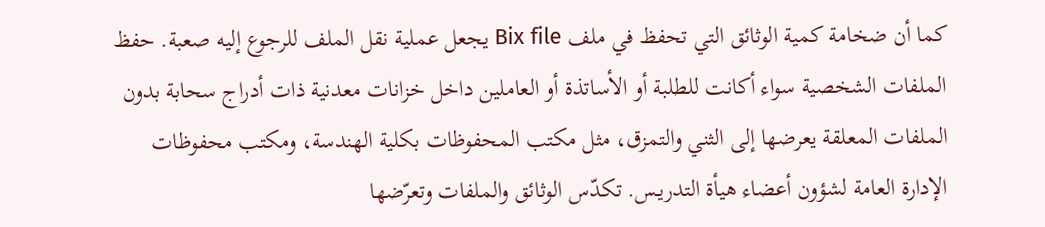كما أن ضخامة كمية الوثائق التي تحفظ في ملف Bix file يجعل عملية نقل الملف للرجوع إليه صعبة. حفظ الملفات الشخصية سواء أكانت للطلبة أو الأساتذة أو العاملين داخل خزانات معدنية ذات أدراج سحابة بدون الملفات المعلقة يعرضها إلى الثني والتمزق، مثل مكتب المحفوظات بكلية الهندسة، ومكتب محفوظات الإدارة العامة لشؤون أعضاء هيأة التدريـس. تكدّس الوثائق والملفات وتعرّضها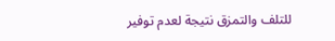للتلف والتمزق نتيجة لعدم توفير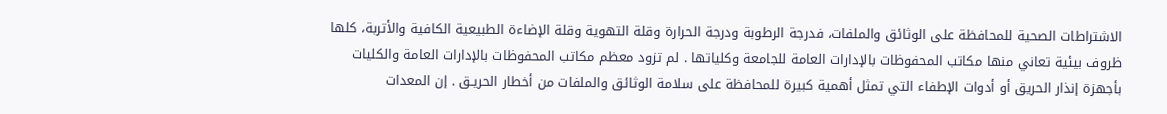الاشتراطات الصحية للمحافظة على الوثائق والملفات، فدرجة الرطوبة ودرجة الحرارة وقلة التهوية وقلة الإضاءة الطبيعية الكافية والأتربة، كلها ظروف بيئية تعاني منها مكاتب المحفوظات بالإدارات العامة للجامعة وكلياتها . لم تزود معظم مكاتب المحفوظات بالإدارات العامة والكليات بأجهزة إنذار الحريق أو أدوات الإطفاء التي تمثل أهمية كبيرة للمحافظة على سلامة الوثائق والملفات من أخطار الحريـق . إن المعدات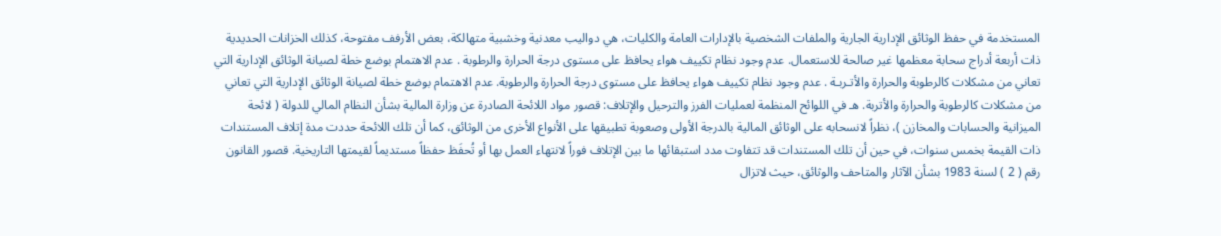المستخدمة في حفظ الوثائق الإدارية الجارية والملفات الشخصية بالإدارات العامة والكليات، هي دواليب معدنية وخشبية متهالكة، بعض الأرفف مفتوحة، كذلك الخزانات الحديدية ذات أربعة أدراج سحابة معظمها غير صالحة للاستعمال. عدم وجود نظام تكييف هواء يحافظ على مستوى درجة الحرارة والرطوبة . عدم الاهتمام بوضع خطة لصيانة الوثائق الإدارية التي تعاني من مشكلات كالرطوبة والحرارة والأتـربـة . عدم وجود نظام تكييف هواء يحافظ على مستوى درجة الحرارة والرطوبة. عدم الاهتمام بوضع خطة لصيانة الوثائق الإدارية التي تعاني من مشكلات كالرطوبة والحرارة والأتربة. هـ في اللوائح المنظمة لعمليات الفرز والترحيل والإتلاف: قصور مواد اللائحة الصادرة عن وزارة المالية بشأن النظام المالي للدولة ( لائحة الميزانية والحسابات والمخازن )، نظراً لانسحابه على الوثائق المالية بالدرجة الأولى وصعوبة تطبيقها على الأنواع الأخرى من الوثائق، كما أن تلك اللائحة حددت مدة إتلاف المستندات ذات القيمة بخمس سنوات، في حين أن تلك المستندات قد تتفاوت مدد استبقائها ما بين الإتلاف فوراً لانتهاء العمل بها أو تُحفَظ حفظاً مستديماً لقيمتها التاريخية. قصور القانون رقم ( 2 ) لسنة 1983 بشأن الآثار والمتاحف والوثائق، حيث لاتزال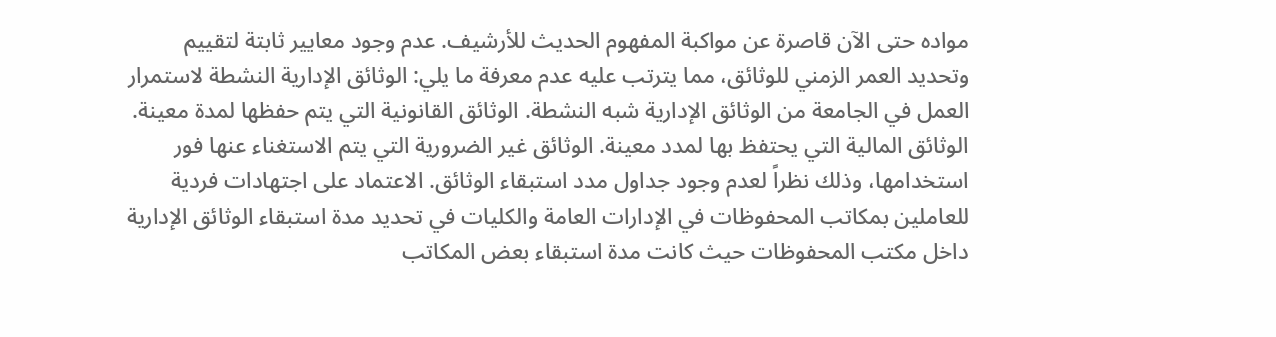مواده حتى الآن قاصرة عن مواكبة المفهوم الحديث للأرشيف. عدم وجود معايير ثابتة لتقييم وتحديد العمر الزمني للوثائق، مما يترتب عليه عدم معرفة ما يلي: الوثائق الإدارية النشطة لاستمرار العمل في الجامعة من الوثائق الإدارية شبه النشطة. الوثائق القانونية التي يتم حفظها لمدة معينة. الوثائق المالية التي يحتفظ بها لمدد معينة. الوثائق غير الضرورية التي يتم الاستغناء عنها فور استخدامها، وذلك نظراً لعدم وجود جداول مدد استبقاء الوثائق. الاعتماد على اجتهادات فردية للعاملين بمكاتب المحفوظات في الإدارات العامة والكليات في تحديد مدة استبقاء الوثائق الإدارية داخل مكتب المحفوظات حيث كانت مدة استبقاء بعض المكاتب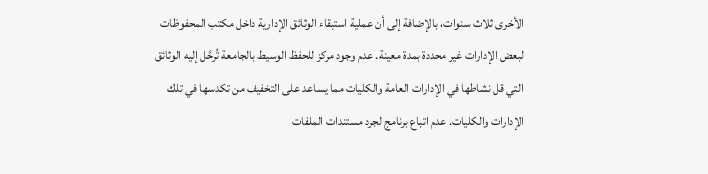الأخرى ثلاث سنوات، بالإضافة إلى أن عملية استبقاء الوثائق الإدارية داخل مكتب المحفوظات لبعض الإدارات غير محددة بمدة معينة. عدم وجود مركز للحفظ الوسيط بالجامعة تُرحَّل إليه الوثائق التي قل نشاطها في الإدارات العامة والكليات مما يساعد على التخفيف من تكدسها في تلك الإدارات والكليات. عدم اتباع برنامج لجرد مستندات الملفات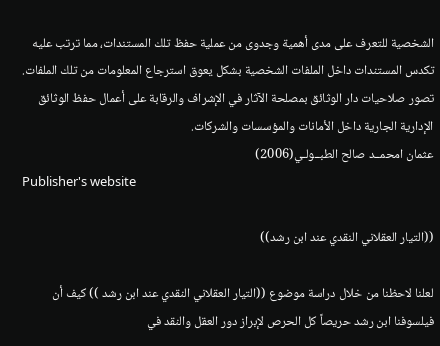الشخصية للتعرف على مدى أهمية وجدوى من عملية حفظ تلك المستندات، مما ترتب عليه تكدس المستندات داخل الملفات الشخصية بشكل يعوق استرجاع المعلومات من تلك الملفات. تصور صلاحيات دار الوثائق بمصلحة الآثار في الإشراف والرقابة على أعمال حفظ الوثائق الإدارية الجارية داخل الأمانات والمؤسسات والشركات.
عثمان امحمــد صالح الطبــولـي(2006)
Publisher's website

((التيار العقلاني النقدي عند ابن رشد))

لعلنا لاحظنا من خلال دراسة موضوع ((التيار العقلاني النقدي عند ابن رشد )) كيف أن فيلسوفنا ابن رشد حريصاً كل الحرص لإبراز دور العقل والنقد في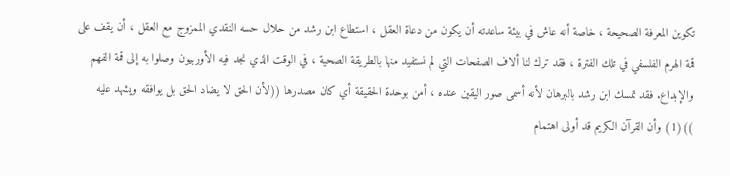تكوين المعرفة الصحيحة ، خاصة أنه عاش في بيئة ساعدته أن يكون من دعاة العقل ، استطاع ابن رشد من حلال حسه النقدي الممزوج مع العقل ، أن يقف على قمة الهرم الفلسفي في تلك الفترة ، فقد ترك لنا ألاف الصفحات التي لم نستفيد منها بالطريقة الصحية ، في الوقت الذي نجد فيه الأوربيون وصلوا به إلى قمة الفهم والإبداع. فقد تمسك ابن رشد بالبرهان لأنه أسمى صور اليقين عنده ، أمن بوحدة الحقيقة أي كان مصدرها ((لأن الحق لا يضاد الحق بل يوافقه ويشهد عليه ))(1) وأن القرآن الكريم قد أولى اهتمام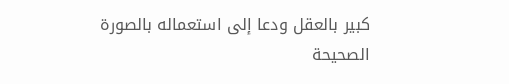كبير بالعقل ودعا إلى استعماله بالصورة الصحيحة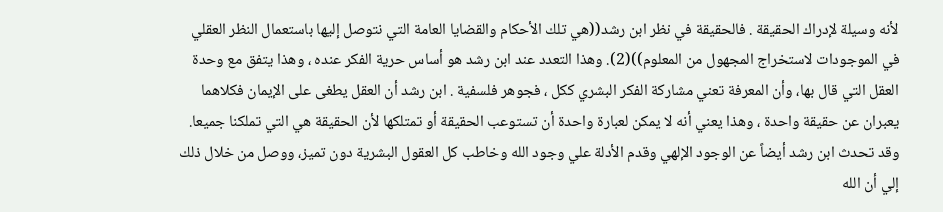لأنه وسيلة لإدراك الحقيقة . فالحقيقة في نظر ابن رشد((هي تلك الأحكام والقضايا العامة التي نتوصل إليها باستعمال النظر العقلي في الموجودات لاستخراج المجهول من المعلوم))(2). وهذا التعدد عند ابن رشد هو أساس حرية الفكر عنده ، وهذا يتفق مع وحدة العقل التي قال بها، وأن المعرفة تعني مشاركة الفكر البشري ككل ، فجوهر فلسفية . ابن رشد أن العقل يطغى على الإيمان فكلاهما يعبران عن حقيقة واحدة ، وهذا يعني أنه لا يمكن لعبارة واحدة أن تستوعب الحقيقة أو تمتلكها لأن الحقيقة هي التي تملكنا جميعا. وقد تحدث ابن رشد أيضاً عن الوجود الإلهي وقدم الأدلة علي وجود الله وخاطب كل العقول البشرية دون تميز، ووصل من خلال ذلك إلي أن الله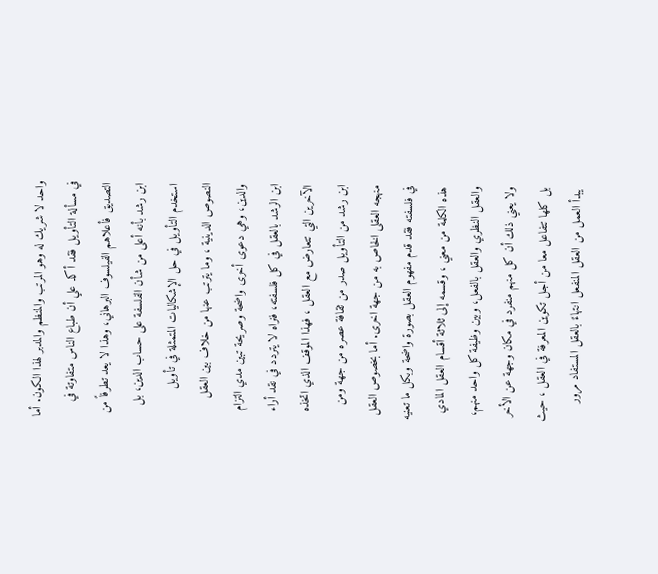واحد لا شريك له وهو المرتب والمنظم والمدبر لهذا الكون. أما في مسألة التأويل فقد أكد علي أن طباع الناس متفاوتة في التصديق فأعلاهم الفيلسوف البرهاني، وهذا لا يعد تطرفاً من ابن رشد بأنه أعلى من شأن الفلسفة على حساب الدين، بل استخدم التأويل في حل الإشكاليات المتمثلة في تأويل النصوص الدينية ، وما يترتب عنها من خلاف بين العقل والدين، وهي دعوى أخرى واضحة وصريحة تبين مدي التزام ابن الرشد بالعقل في كل فلسفته، فنراه لا يتردد في نقد أراء الآخرين التي تتعارض مع العقل ، فهذا الموقف الذي اتخذه ابن رشد من التأويل صدر من ثقافة عصره من جهة ومن منهجه العقلى الخاص به من جهة اخرى. أما بخصوص العقل في فلسفته فقد قدم مفهوم العقل بصورة واضحة وبكل ما تعنيه هذه الكلمة من معني ، وقسمه إلى ثلاثة أقسام العقل المادي والعقل النظري والعقل بالفعل، وبين وظيفة كل واحد منهم، ولا يعني ذلك أن كل منهم منفرد في مكان وجهة عن الأخر بل كلها تتفاعل معا من أجل تكوين المعرفة في العقل ، حيث يبدأ العمل من العقل المنفعل انتهاءً بالعقل المستفاد مرور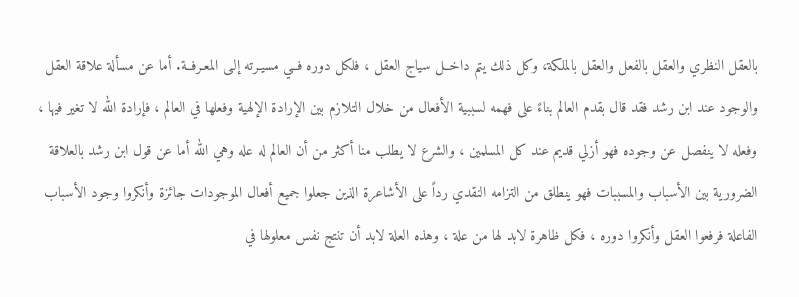بالعقل النظري والعقل بالفعل والعقل بالملكة، وكل ذلك يتم داخــل سياج العقل ، فلكل دوره فــي مسيـرته إلـى المعـرفــة. أما عن مسألة علاقة العقل والوجود عند ابن رشد فقد قال بقدم العالم بناءً على فهمه لسببية الأفعال من خلال التلازم بين الإرادة الإلهية وفعلها في العالم ، فإرادة الله لا تغير فيها ، وفعله لا ينفصل عن وجوده فهو أزلي قديم عند كل المسلمين ، والشرع لا يطلب منا أكثر من أن العالم له عله وهي الله أما عن قول ابن رشد بالعلاقة الضرورية بين الأسباب والمسببات فهو ينطلق من التزامه النقدي رداً على الأشاعرة الذين جعلوا جميع أفعال الموجودات جائزة وأنكروا وجود الأسباب الفاعلة فرفعوا العقل وأنكروا دوره ، فكل ظاهرة لابد لها من علة ، وهذه العلة لابد أن تنتج نفس معلولها في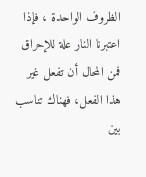الظروف الواحدة ، فإذا اعتبرنا النار علة للإحراق فمن المحال أن تفعل غير هذا الفعل، فهناك تناسب بين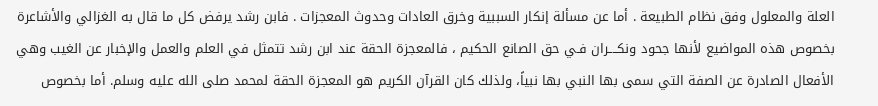العلة والمعلول وفق نظام الطبيعة . أما عن مسألة إنكار السببية وخرق العادات وحدوث المعجزات . فابن رشد يرفض كل ما قال به الغزالي والأشاعرة بخصوص هذه المواضيع لأنها جحود ونكــــران فـي حق الصانع الحكيم ، فالمعجزة الحقة عند ابن رشد تتمثل في العلم والعمل والإخبار عن الغيب وهي الأفعال الصادرة عن الصفة التي سمى بها النبي بها نبياً، ولذلك كان القرآن الكريم هو المعجزة الحقة لمحمد صلى الله عليه وسلم. أما بخصوص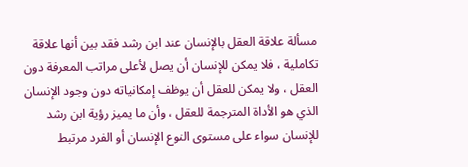مسألة علاقة العقل بالإنسان عند ابن رشد فقد بين أنها علاقة تكاملية ، فلا يمكن للإنسان أن يصل لأعلى مراتب المعرفة دون العقل ، ولا يمكن للعقل أن يوظف إمكانياته دون وجود الإنسان الذي هو الأداة المترجمة للعقل ، وأن ما يميز رؤية ابن رشد للإنسان سواء على مستوى النوع الإنسان أو الفرد مرتبط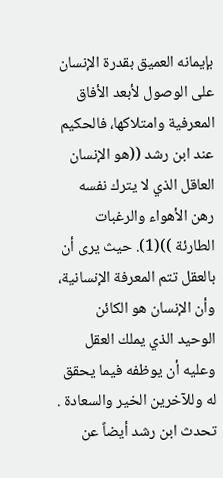بإيمانه العميق بقدرة الإنسان على الوصول لأبعد الأفاق المعرفية وامتلاكها، فالحكيم عند ابن رشد ((هو الإنسان العاقل الذي لا يترك نفسه رهن الأهواء والرغبات الطارئة ))(1). حيث يرى أن بالعقل تتم المعرفة الإنسانية، وأن الإنسان هو الكائن الوحيد الذي يملك العقل وعليه أن يوظفه فيما يحقق له وللآخرين الخير والسعادة . تحدث ابن رشد أيضاً عن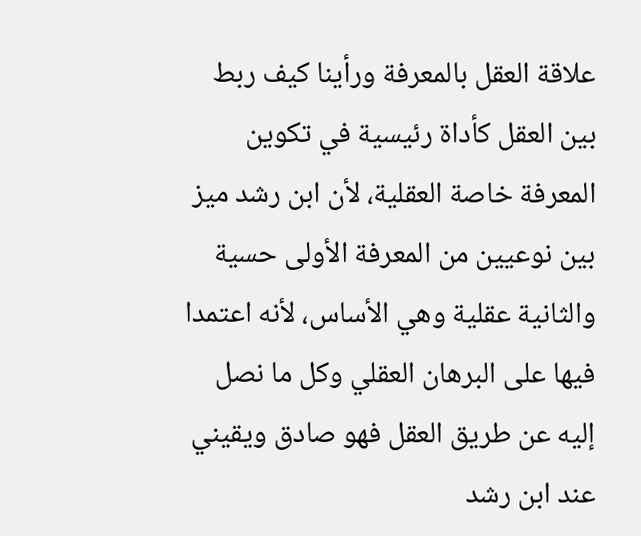علاقة العقل بالمعرفة ورأينا كيف ربط بين العقل كأداة رئيسية في تكوين المعرفة خاصة العقلية، لأن ابن رشد ميز بين نوعيين من المعرفة الأولى حسية والثانية عقلية وهي الأساس، لأنه اعتمدا فيها على البرهان العقلي وكل ما نصل إليه عن طريق العقل فهو صادق ويقيني عند ابن رشد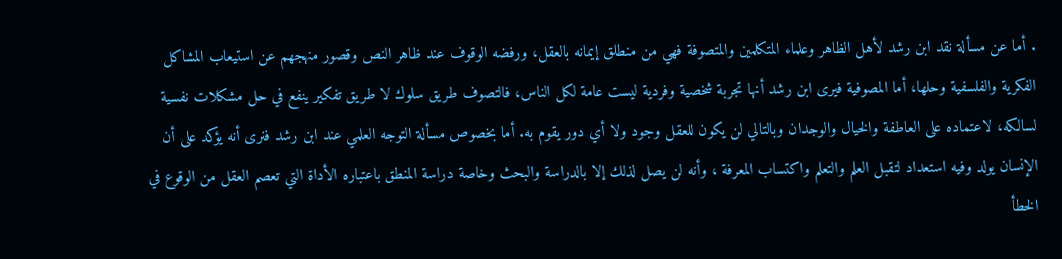. أما عن مسألة نقد ابن رشد لأهل الظاهر وعلماء المتكلمين والمتصوفة فهي من منطلق إيمانه بالعقل، ورفضه الوقوف عند ظاهر النص وقصور منهجهم عن استيعاب المشاكل الفكرية والفلسفية وحلها، أما المصوفية فيرى ابن رشد أنها تجربة شخصية وفردية ليست عامة لكل الناس، فالتصوف طريق سلوك لا طريق تفكير ينفع في حل مشكلات نفسية لسالكه، لاعتماده على العاطفة والخيال والوجدان وبالتالي لن يكون للعقل وجود ولا أي دور يقوم به. أما بخصوص مسألة التوجه العلمي عند ابن رشد فنرى أنه يؤكد على أن الإنسان يولد وفيه استعداد لتقبل العلم والتعلم واكتساب المعرفة ، وأنه لن يصل لذلك إلا بالدراسة والبحث وخاصة دراسة المنطق باعتباره الأداة التي تعصم العقل من الوقوع في الخطأ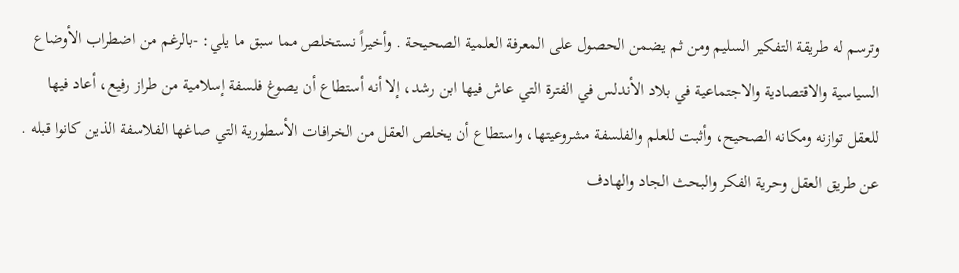وترسم له طريقة التفكير السليم ومن ثم يضمن الحصول على المعرفة العلمية الصحيحة . وأخيراً نستخلص مما سبق ما يلي: -بالرغم من اضطراب الأوضاع السياسية والاقتصادية والاجتماعية في بلاد الأندلس في الفترة التي عاش فيها ابن رشد، إلا أنه أستطاع أن يصوغ فلسفة إسلامية من طراز رفيع، أعاد فيها للعقل توازنه ومكانه الصحيح، وأثبت للعلم والفلسفة مشروعيتها، واستطاع أن يخلص العقل من الخرافات الأسطورية التي صاغها الفلاسفة الذين كانوا قبله . عن طريق العقل وحرية الفكر والبحث الجاد والهادف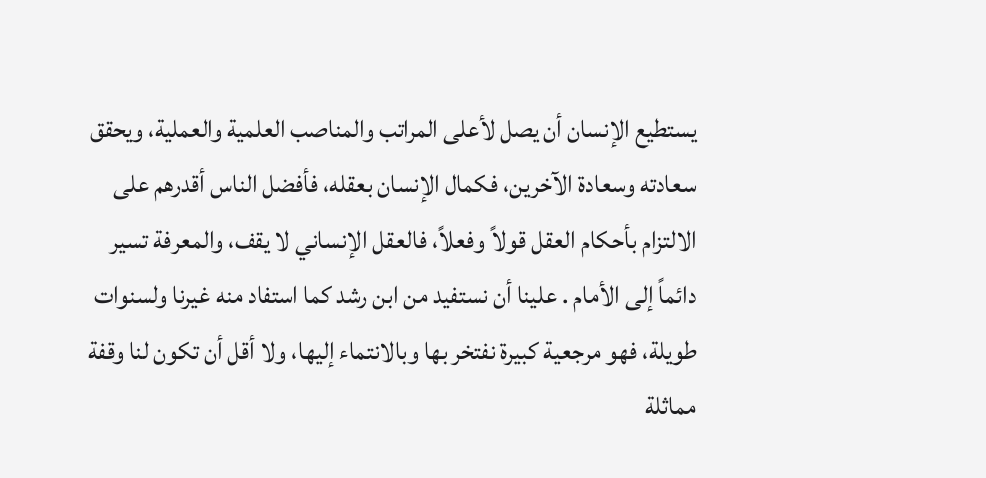يستطيع الإنسان أن يصل لأعلى المراتب والمناصب العلمية والعملية، ويحقق سعادته وسعادة الآخرين، فكمال الإنسان بعقله، فأفضل الناس أقدرهم على الالتزام بأحكام العقل قولاً وفعلاً، فالعقل الإنساني لا يقف، والمعرفة تسير دائماً إلى الأمام . علينا أن نستفيد من ابن رشد كما استفاد منه غيرنا ولسنوات طويلة، فهو مرجعية كبيرة نفتخر بها وبالانتماء إليها، ولا أقل أن تكون لنا وقفة مماثلة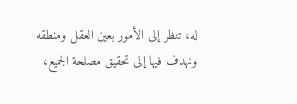له، تنظر إلى الأمور بعين العقل ومنطقه ونهدف فيها إلى تحقيق مصلحة الجميع،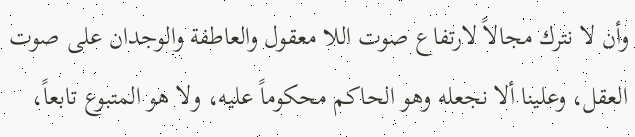وأن لا نترك مجالاً لارتفاع صوت اللا معقول والعاطفة والوجدان على صوت العقل، وعلينا ألا نجعله وهو الحاكم محكوماً عليه، ولا هو المتبوع تابعاً،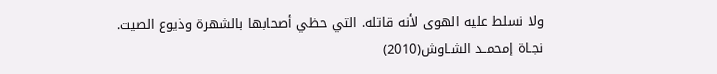ولا نسلط عليه الهوى لأنه قاتله. التي حظي أصحابها بالشهرة وذيوع الصيت.
نجـاة إمحمــد الشـاوش(2010)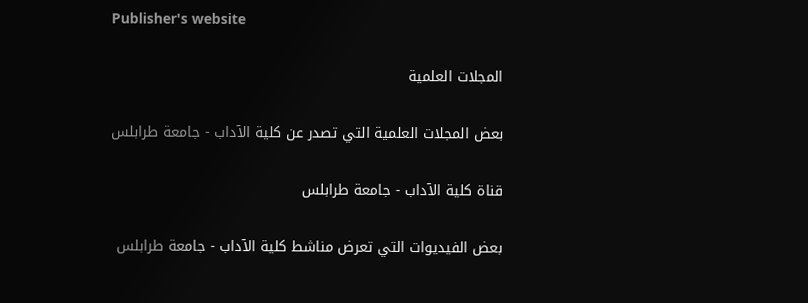Publisher's website

المجلات العلمية

بعض المجلات العلمية التي تصدر عن كلية الآداب - جامعة طرابلس

قناة كلية الآداب - جامعة طرابلس

بعض الفيديوات التي تعرض مناشط كلية الآداب - جامعة طرابلس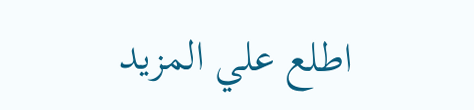اطلع علي المزيد